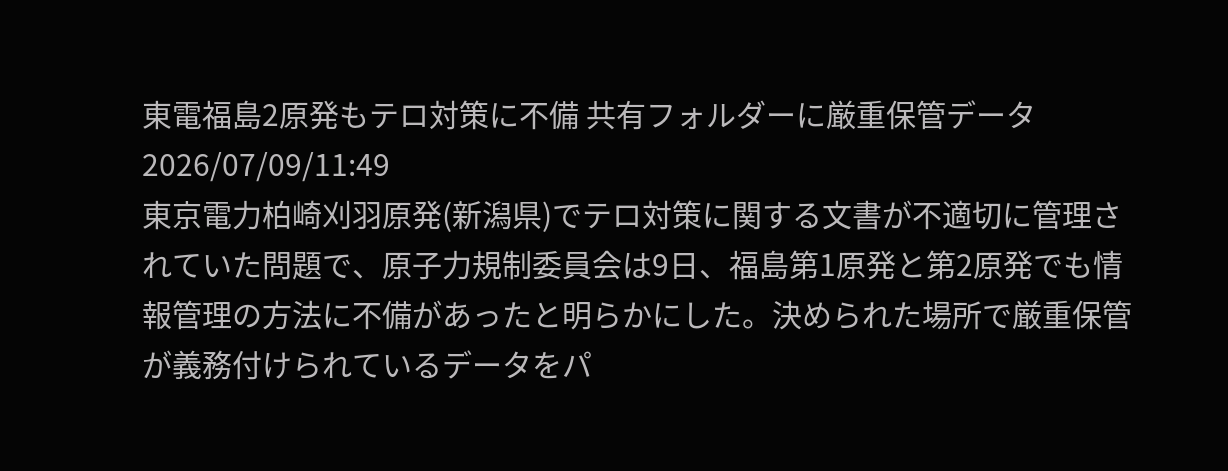東電福島2原発もテロ対策に不備 共有フォルダーに厳重保管データ
2026/07/09/11:49
東京電力柏崎刈羽原発(新潟県)でテロ対策に関する文書が不適切に管理されていた問題で、原子力規制委員会は9日、福島第1原発と第2原発でも情報管理の方法に不備があったと明らかにした。決められた場所で厳重保管が義務付けられているデータをパ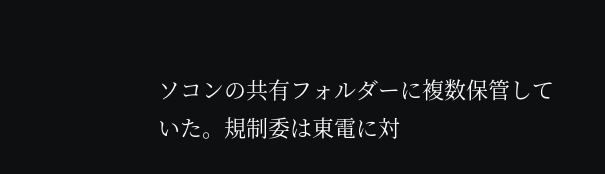ソコンの共有フォルダーに複数保管していた。規制委は東電に対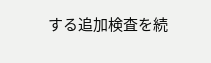する追加検査を続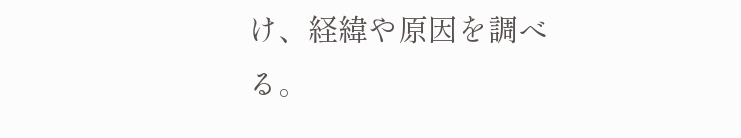け、経緯や原因を調べる。